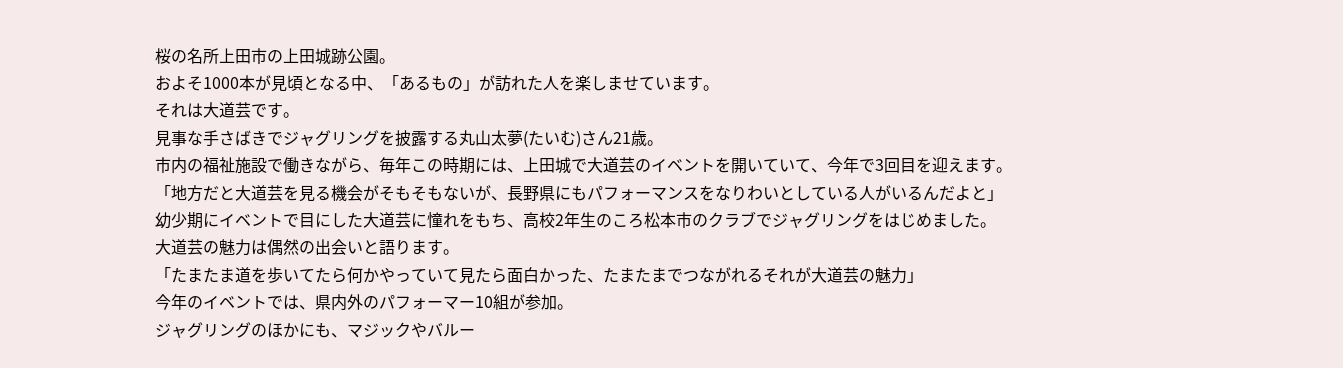桜の名所上田市の上田城跡公園。
およそ1000本が見頃となる中、「あるもの」が訪れた人を楽しませています。
それは大道芸です。
見事な手さばきでジャグリングを披露する丸山太夢(たいむ)さん21歳。
市内の福祉施設で働きながら、毎年この時期には、上田城で大道芸のイベントを開いていて、今年で3回目を迎えます。
「地方だと大道芸を見る機会がそもそもないが、長野県にもパフォーマンスをなりわいとしている人がいるんだよと」
幼少期にイベントで目にした大道芸に憧れをもち、高校2年生のころ松本市のクラブでジャグリングをはじめました。
大道芸の魅力は偶然の出会いと語ります。
「たまたま道を歩いてたら何かやっていて見たら面白かった、たまたまでつながれるそれが大道芸の魅力」
今年のイベントでは、県内外のパフォーマー10組が参加。
ジャグリングのほかにも、マジックやバルー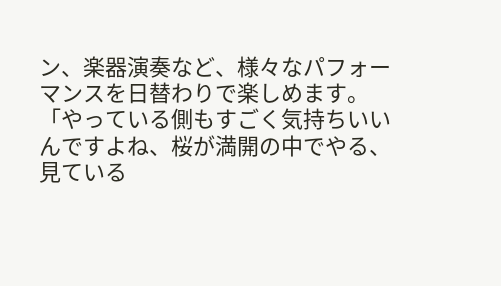ン、楽器演奏など、様々なパフォーマンスを日替わりで楽しめます。
「やっている側もすごく気持ちいいんですよね、桜が満開の中でやる、見ている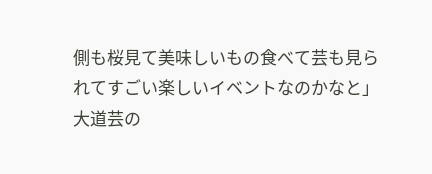側も桜見て美味しいもの食べて芸も見られてすごい楽しいイベントなのかなと」
大道芸の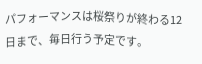パフォーマンスは桜祭りが終わる12日まで、毎日行う予定です。